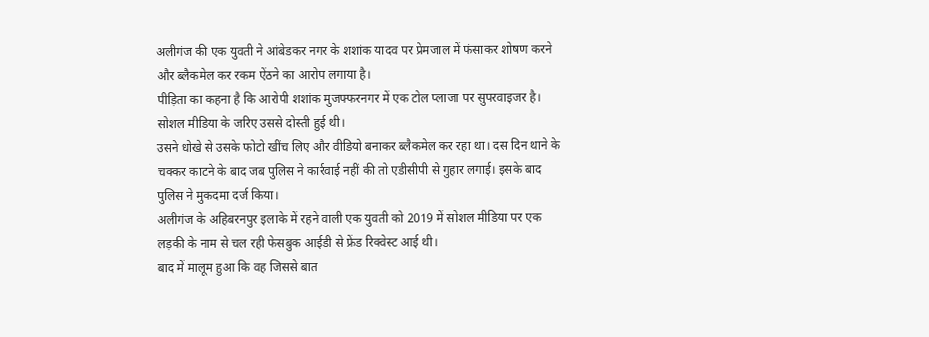अलीगंज की एक युवती ने आंबेडकर नगर के शशांक यादव पर प्रेमजाल में फंसाकर शोषण करने और ब्लैकमेल कर रकम ऐंठने का आरोप लगाया है।
पीड़िता का कहना है कि आरोपी शशांक मुजफ्फरनगर में एक टोल प्लाजा पर सुपरवाइजर है। सोशल मीडिया के जरिए उससे दोस्ती हुई थी।
उसने धोखे से उसके फोटो खींच लिए और वीडियो बनाकर ब्लैकमेल कर रहा था। दस दिन थाने के चक्कर काटने के बाद जब पुलिस ने कार्रवाई नहीं की तो एडीसीपी से गुहार लगाई। इसके बाद पुलिस ने मुकदमा दर्ज किया।
अलीगंज के अहिबरनपुर इलाके में रहने वाली एक युवती को 2019 में सोशल मीडिया पर एक लड़की के नाम से चल रही फेसबुक आईडी से फ्रेंड रिक्वेस्ट आई थी।
बाद में मालूम हुआ कि वह जिससे बात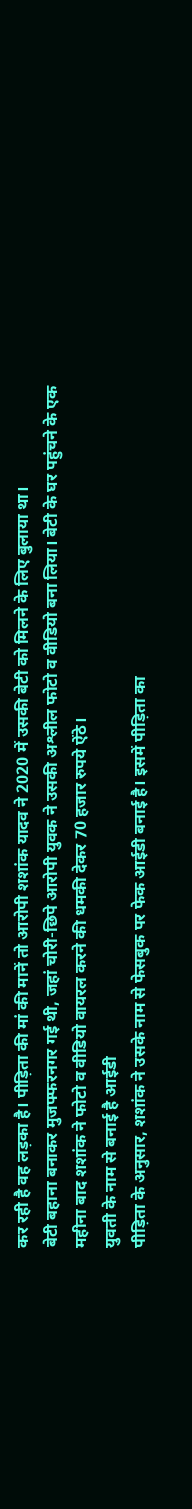कर रही है वह लड़का है। पीड़िता की मां की मानें तो आरोपी शशांक यादव ने 2020 में उसकी बेटी को मिलने के लिए बुलाया था।
बेटी बहाना बनाकर मुजफ्फरनगर गई थी, जहां चोरी-छिपे आरोपी युवक ने उसकी अश्लील फोटो व वीडियो बना लिया। बेटी के घर पहुंचने के एक महीना बाद शशांक ने फोटो व वीडियो वायरल करने की धमकी देकर 70 हजार रुपये ऐंठे।
युवती के नाम से बनाई है आईडी
पीड़िता के अनुसार, शशांक ने उसके नाम से फेसबुक पर फेक आईडी बनाई है। इसमें पीड़िता का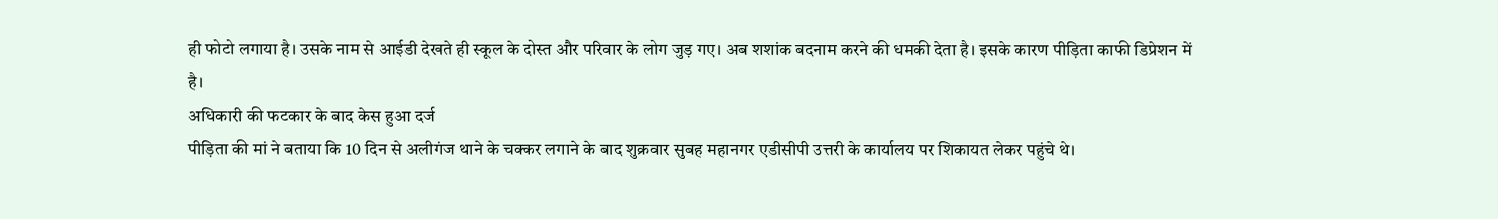ही फोटो लगाया है। उसके नाम से आईडी देखते ही स्कूल के दोस्त और परिवार के लोग जुड़ गए। अब शशांक बदनाम करने की धमकी देता है। इसके कारण पीड़िता काफी डिप्रेशन में है।
अधिकारी की फटकार के बाद केस हुआ दर्ज
पीड़िता की मां ने बताया कि 10 दिन से अलीगंज थाने के चक्कर लगाने के बाद शुक्रवार सुबह महानगर एडीसीपी उत्तरी के कार्यालय पर शिकायत लेकर पहुंचे थे।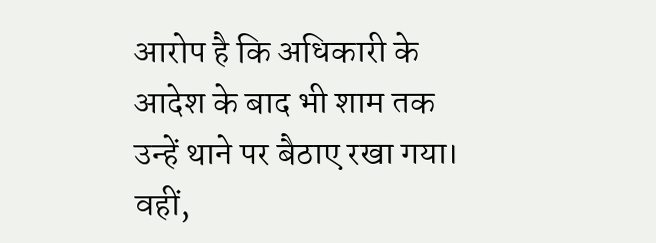आरोप है कि अधिकारी के आदेश के बाद भी शाम तक उन्हें थाने पर बैठाए रखा गया। वहीं,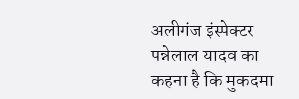अलीगंज इंस्पेक्टर पन्नेलाल यादव का कहना है कि मुकदमा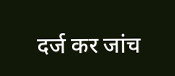दर्ज कर जांच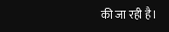की जा रही है।